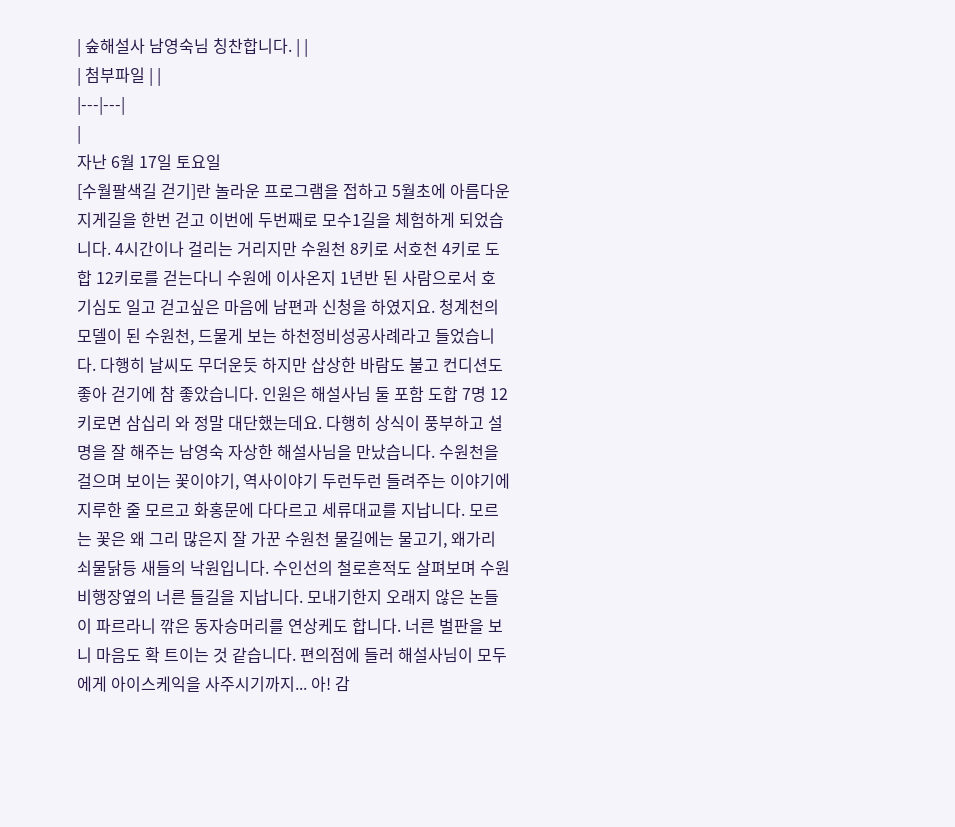| 숲해설사 남영숙님 칭찬합니다. | |
| 첨부파일 | |
|---|---|
|
자난 6월 17일 토요일
[수월팔색길 걷기]란 놀라운 프로그램을 접하고 5월초에 아름다운 지게길을 한번 걷고 이번에 두번째로 모수1길을 체험하게 되었습니다. 4시간이나 걸리는 거리지만 수원천 8키로 서호천 4키로 도합 12키로를 걷는다니 수원에 이사온지 1년반 된 사람으로서 호기심도 일고 걷고싶은 마음에 남편과 신청을 하였지요. 청계천의 모델이 된 수원천, 드물게 보는 하천정비성공사례라고 들었습니다. 다행히 날씨도 무더운듯 하지만 삽상한 바람도 불고 컨디션도 좋아 걷기에 참 좋았습니다. 인원은 해설사님 둘 포함 도합 7명 12키로면 삼십리 와 정말 대단했는데요. 다행히 상식이 풍부하고 설명을 잘 해주는 남영숙 자상한 해설사님을 만났습니다. 수원천을 걸으며 보이는 꽃이야기, 역사이야기 두런두런 들려주는 이야기에 지루한 줄 모르고 화홍문에 다다르고 세류대교를 지납니다. 모르는 꽃은 왜 그리 많은지 잘 가꾼 수원천 물길에는 물고기, 왜가리 쇠물닭등 새들의 낙원입니다. 수인선의 철로흔적도 살펴보며 수원비행장옆의 너른 들길을 지납니다. 모내기한지 오래지 않은 논들이 파르라니 깎은 동자승머리를 연상케도 합니다. 너른 벌판을 보니 마음도 확 트이는 것 같습니다. 편의점에 들러 해설사님이 모두에게 아이스케익을 사주시기까지... 아! 감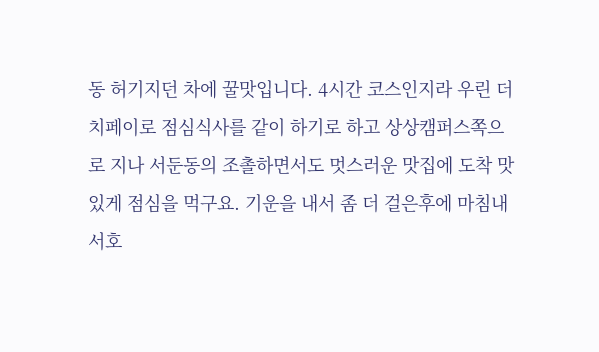동 허기지던 차에 꿀맛입니다. 4시간 코스인지라 우린 더치페이로 점심식사를 같이 하기로 하고 상상캠퍼스쪽으로 지나 서둔동의 조촐하면서도 멋스러운 맛집에 도착 맛있게 점심을 먹구요. 기운을 내서 좀 더 걸은후에 마침내 서호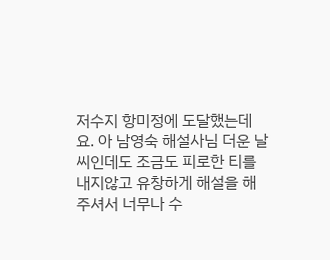저수지 항미정에 도달했는데요. 아 남영숙 해설사님 더운 날씨인데도 조금도 피로한 티를 내지않고 유창하게 해설을 해 주셔서 너무나 수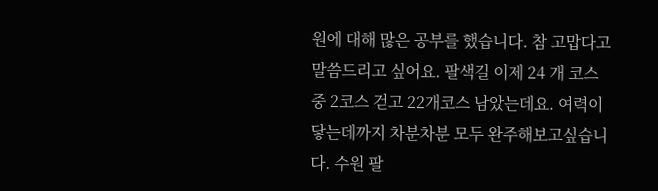원에 대해 많은 공부를 했습니다. 참 고맙다고 말씀드리고 싶어요. 팔색길 이제 24 개 코스중 2코스 걷고 22개코스 남았는데요. 여력이 닿는데까지 차분차분 모두 완주해보고싶습니다. 수원 팔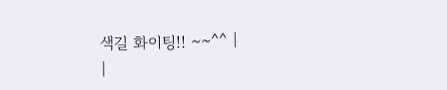색길 화이팅!! ~~^^ |
|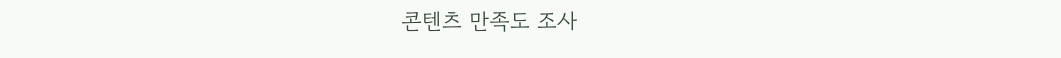콘텐츠 만족도 조사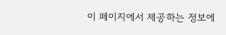이 페이지에서 제공하는 정보에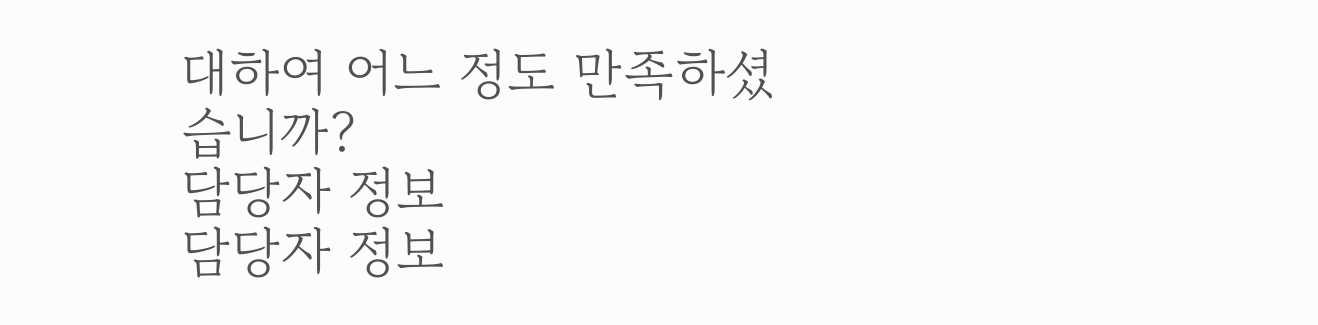대하여 어느 정도 만족하셨습니까?
담당자 정보
담당자 정보